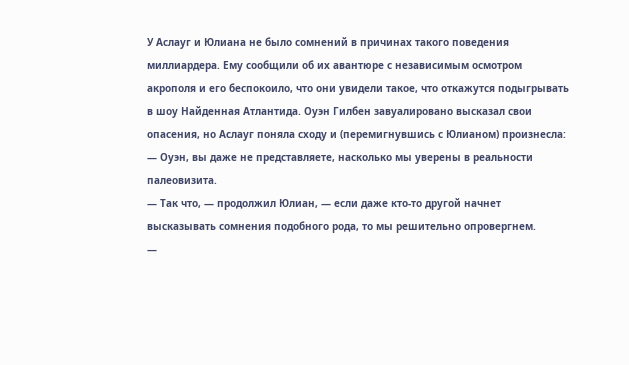У Аслауг и Юлиана не было сомнений в причинах такого поведения миллиардера. Ему сообщили об их авантюре с независимым осмотром акрополя и его беспокоило, что они увидели такое, что откажутся подыгрывать в шоу Найденная Атлантида. Оуэн Гилбен завуалировано высказал свои опасения, но Аслауг поняла сходу и (перемигнувшись с Юлианом) произнесла:
— Оуэн, вы даже не представляете, насколько мы уверены в реальности палеовизита.
— Так что, — продолжил Юлиан, — если даже кто-то другой начнет высказывать сомнения подобного рода, то мы решительно опровергнем.
—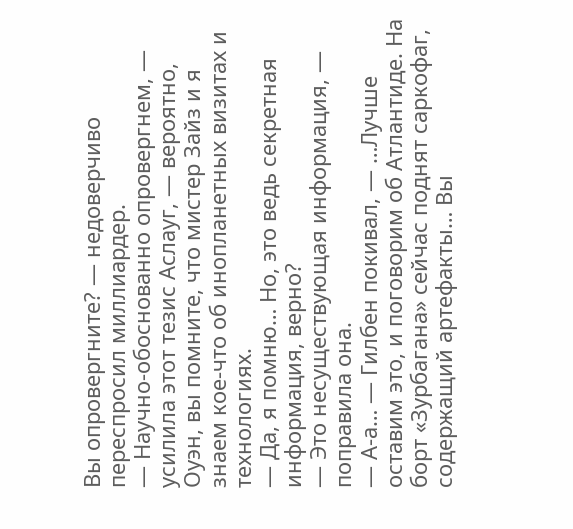Вы опровергните? — недоверчиво переспросил миллиардер.
— Научно-обоснованно опровергнем, — усилила этот тезис Аслауг, — вероятно, Оуэн, вы помните, что мистер Зайз и я знаем кое-что об инопланетных визитах и технологиях.
— Да, я помню… Но, это ведь секретная информация, верно?
— Это несуществующая информация, — поправила она.
— А-а… — Гилбен покивал, — …Лучше оставим это, и поговорим об Атлантиде. На борт «Зурбагана» сейчас поднят саркофаг, содержащий артефакты… Вы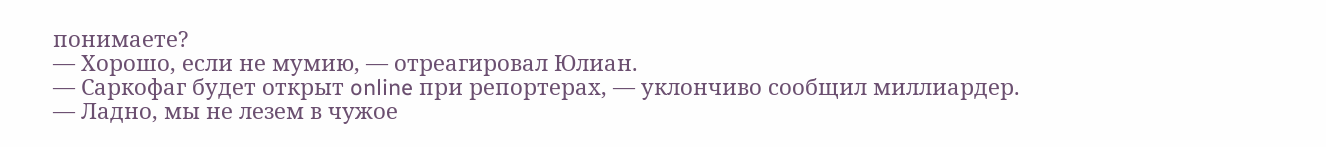понимаете?
— Хорошо, если не мумию, — отреагировал Юлиан.
— Саркофаг будет открыт online при репортерах, — уклончиво сообщил миллиардер.
— Ладно, мы не лезем в чужое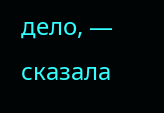дело, — сказала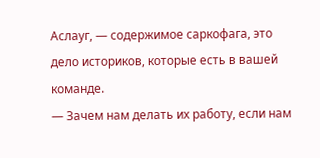Аслауг, — содержимое саркофага, это дело историков, которые есть в вашей команде.
— Зачем нам делать их работу, если нам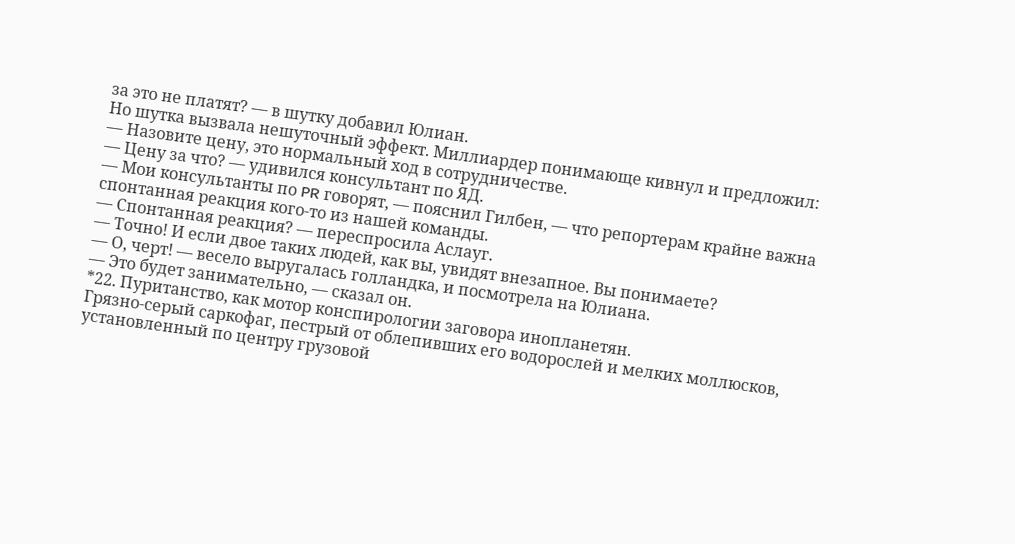за это не платят? — в шутку добавил Юлиан.
Но шутка вызвала нешуточный эффект. Миллиардер понимающе кивнул и предложил:
— Назовите цену, это нормальный ход в сотрудничестве.
— Цену за что? — удивился консультант по ЯД.
— Мои консультанты по PR говорят, — пояснил Гилбен, — что репортерам крайне важна спонтанная реакция кого-то из нашей команды.
— Спонтанная реакция? — переспросила Аслауг.
— Точно! И если двое таких людей, как вы, увидят внезапное. Вы понимаете?
— О, черт! — весело выругалась голландка, и посмотрела на Юлиана.
— Это будет занимательно, — сказал он.
*22. Пуританство, как мотор конспирологии заговора инопланетян.
Грязно-серый саркофаг, пестрый от облепивших его водорослей и мелких моллюсков, установленный по центру грузовой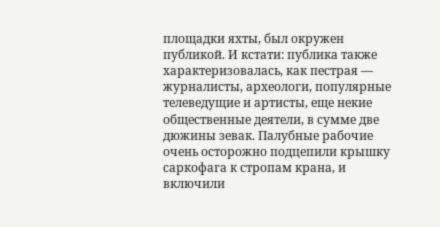площадки яхты, был окружен публикой. И кстати: публика также характеризовалась, как пестрая — журналисты, археологи, популярные телеведущие и артисты, еще некие общественные деятели, в сумме две дюжины зевак. Палубные рабочие очень осторожно подцепили крышку саркофага к стропам крана, и включили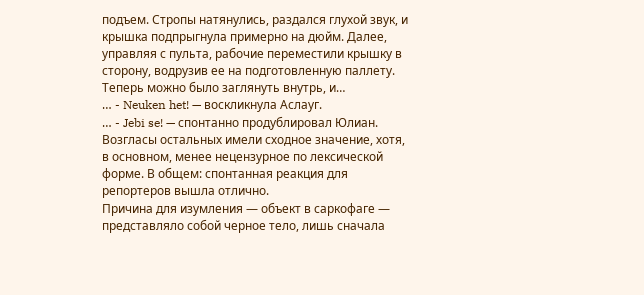подъем. Стропы натянулись, раздался глухой звук, и крышка подпрыгнула примерно на дюйм. Далее, управляя с пульта, рабочие переместили крышку в сторону, водрузив ее на подготовленную паллету. Теперь можно было заглянуть внутрь, и…
… - Neuken het! — воскликнула Аслауг.
… - Jebi se! — спонтанно продублировал Юлиан.
Возгласы остальных имели сходное значение, хотя, в основном, менее нецензурное по лексической форме. В общем: спонтанная реакция для репортеров вышла отлично.
Причина для изумления — объект в саркофаге — представляло собой черное тело, лишь сначала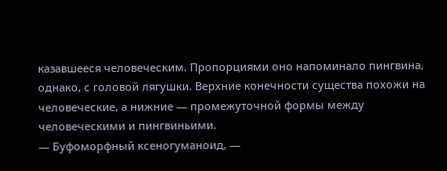казавшееся человеческим. Пропорциями оно напоминало пингвина, однако, с головой лягушки. Верхние конечности существа похожи на человеческие, а нижние — промежуточной формы между человеческими и пингвиньими.
— Буфоморфный ксеногуманоид, —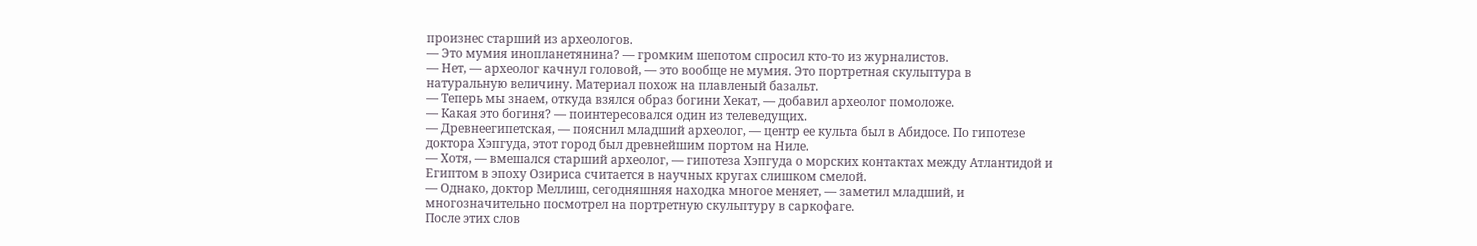произнес старший из археологов.
— Это мумия инопланетянина? — громким шепотом спросил кто-то из журналистов.
— Нет, — археолог качнул головой, — это вообще не мумия. Это портретная скульптура в натуральную величину. Материал похож на плавленый базальт.
— Теперь мы знаем, откуда взялся образ богини Хекат, — добавил археолог помоложе.
— Какая это богиня? — поинтересовался один из телеведущих.
— Древнеегипетская, — пояснил младший археолог, — центр ее культа был в Абидосе. По гипотезе доктора Хэпгуда, этот город был древнейшим портом на Ниле.
— Хотя, — вмешался старший археолог, — гипотеза Хэпгуда о морских контактах между Атлантидой и Египтом в эпоху Озириса считается в научных кругах слишком смелой.
— Однако, доктор Меллиш, сегодняшняя находка многое меняет, — заметил младший, и многозначительно посмотрел на портретную скульптуру в саркофаге.
После этих слов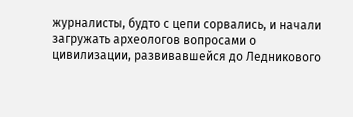журналисты, будто с цепи сорвались, и начали загружать археологов вопросами о цивилизации, развивавшейся до Ледникового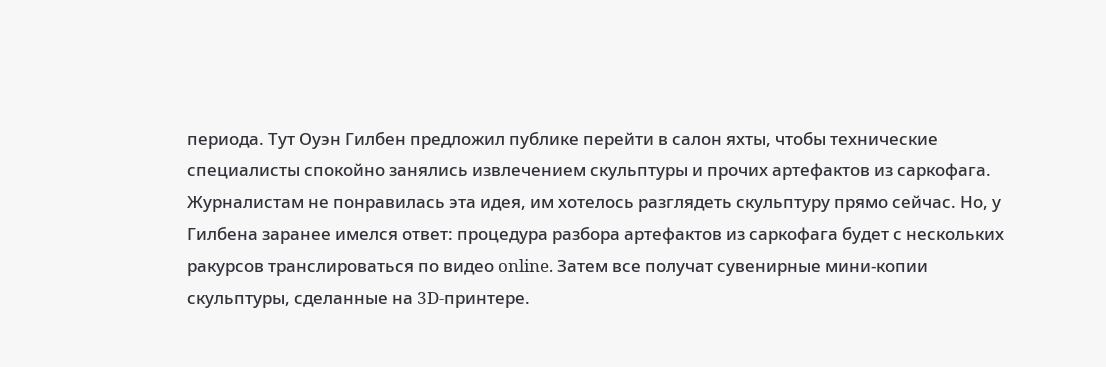периода. Тут Оуэн Гилбен предложил публике перейти в салон яхты, чтобы технические специалисты спокойно занялись извлечением скульптуры и прочих артефактов из саркофага. Журналистам не понравилась эта идея, им хотелось разглядеть скульптуру прямо сейчас. Но, у Гилбена заранее имелся ответ: процедура разбора артефактов из саркофага будет с нескольких ракурсов транслироваться по видео online. Затем все получат сувенирные мини-копии скульптуры, сделанные на 3D-принтере.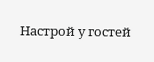Настрой у гостей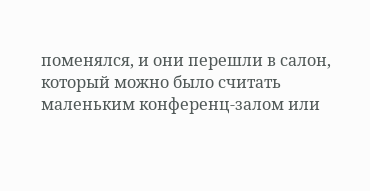поменялся, и они перешли в салон, который можно было считать маленьким конференц-залом или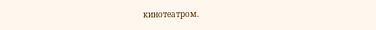кинотеатром.